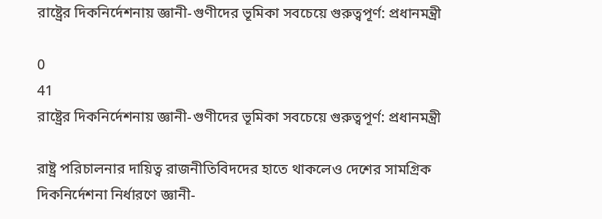রাষ্ট্রের দিকনির্দেশনায় জ্ঞানী-গুণীদের ভূমিকা সবচেয়ে গুরুত্বপূর্ণ: প্রধানমন্ত্রী

0
41
রাষ্ট্রের দিকনির্দেশনায় জ্ঞানী-গুণীদের ভূমিকা সবচেয়ে গুরুত্বপূর্ণ: প্রধানমন্ত্রী

রাষ্ট্র পরিচালনার দায়িত্ব রাজনীতিবিদদের হাতে থাকলেও দেশের সামগ্রিক দিকনির্দেশনা নির্ধারণে জ্ঞানী-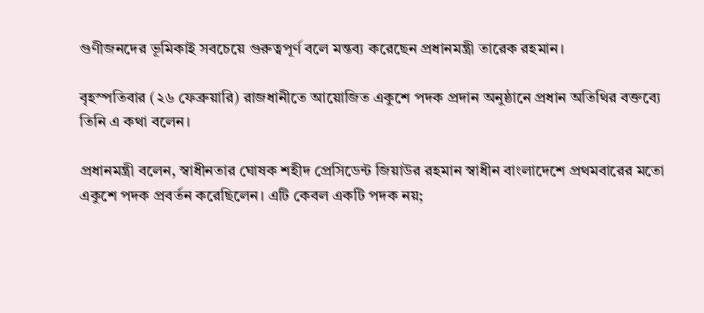গুণীজনদের ভূমিকাই সবচেয়ে গুরুত্বপূর্ণ বলে মন্তব্য করেছেন প্রধানমন্ত্রী তারেক রহমান।

বৃহস্পতিবার (২৬ ফেব্রুয়ারি) রাজধানীতে আয়োজিত একুশে পদক প্রদান অনুষ্ঠানে প্রধান অতিথির বক্তব্যে তিনি এ কথা বলেন।

প্রধানমন্ত্রী বলেন, স্বাধীনতার ঘোষক শহীদ প্রেসিডেন্ট জিয়াউর রহমান স্বাধীন বাংলাদেশে প্রথমবারের মতো একুশে পদক প্রবর্তন করেছিলেন। এটি কেবল একটি পদক নয়;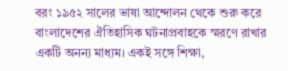বরং ১৯৫২ সালের ভাষা আন্দোলন থেকে শুরু করে বাংলাদেশের ঐতিহাসিক ঘটনাপ্রবাহকে স্মরণে রাখার একটি অনন্য মাধ্যম। একই সঙ্গে শিক্ষা,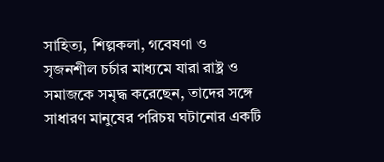সাহিত্য, শিল্পকলা, গবেষণা ও সৃজনশীল চর্চার মাধ্যমে যারা রাষ্ট্র ও সমাজকে সমৃদ্ধ করেছেন, তাদের সঙ্গে সাধারণ মানুষের পরিচয় ঘটানোর একটি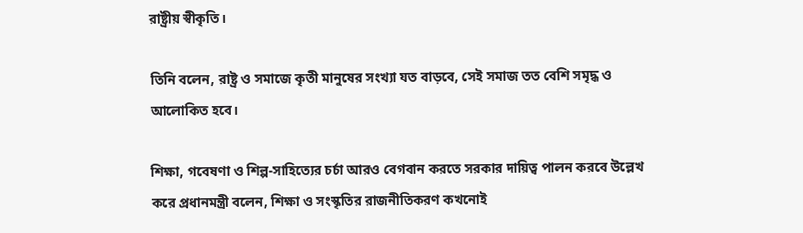রাষ্ট্রীয় স্বীকৃতি।

তিনি বলেন, রাষ্ট্র ও সমাজে কৃতী মানুষের সংখ্যা যত বাড়বে, সেই সমাজ তত বেশি সমৃদ্ধ ও আলোকিত হবে।

শিক্ষা, গবেষণা ও শিল্প-সাহিত্যের চর্চা আরও বেগবান করতে সরকার দায়িত্ব পালন করবে উল্লেখ করে প্রধানমন্ত্রী বলেন, শিক্ষা ও সংস্কৃতির রাজনীতিকরণ কখনোই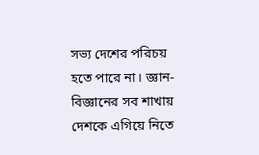সভ্য দেশের পরিচয় হতে পারে না। জ্ঞান-বিজ্ঞানের সব শাখায় দেশকে এগিয়ে নিতে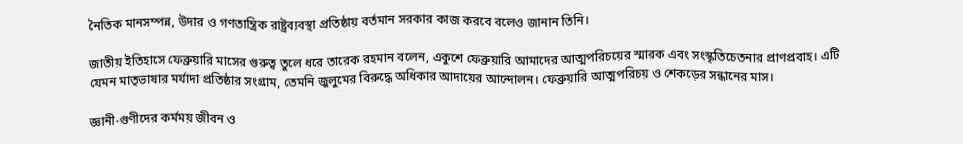নৈতিক মানসম্পন্ন, উদার ও গণতান্ত্রিক রাষ্ট্রব্যবস্থা প্রতিষ্ঠায় বর্তমান সরকার কাজ করবে বলেও জানান তিনি।

জাতীয় ইতিহাসে ফেব্রুয়ারি মাসের গুরুত্ব তুলে ধরে তারেক রহমান বলেন, একুশে ফেব্রুয়ারি আমাদের আত্মপরিচয়ের স্মারক এবং সংস্কৃতিচেতনার প্রাণপ্রবাহ। এটি যেমন মাতৃভাষার মর্যাদা প্রতিষ্ঠার সংগ্রাম, তেমনি জুলুমের বিরুদ্ধে অধিকার আদায়ের আন্দোলন। ফেব্রুয়ারি আত্মপরিচয় ও শেকড়ের সন্ধানের মাস।

জ্ঞানী-গুণীদের কর্মময় জীবন ও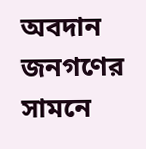অবদান জনগণের সামনে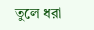তুলে ধরা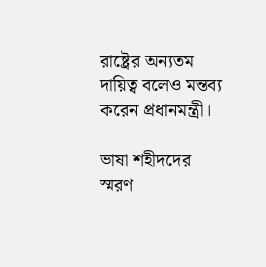রাষ্ট্রের অন্যতম দায়িত্ব বলেও মন্তব্য করেন প্রধানমন্ত্রী।

ভাষা শহীদদের স্মরণ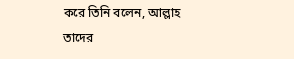করে তিনি বলেন, আল্লাহ তাদের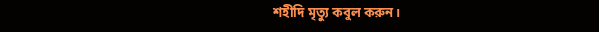শহীদি মৃত্যু কবুল করুন।